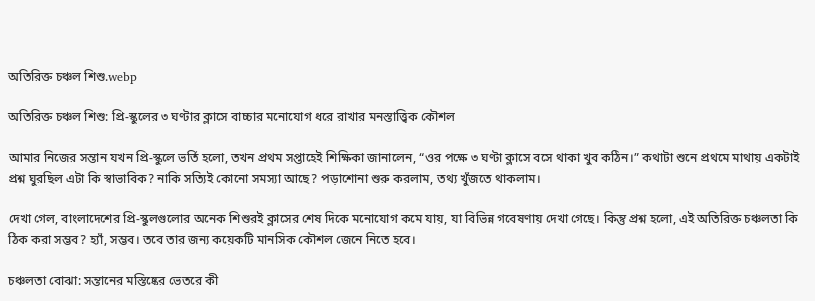অতিরিক্ত চঞ্চল শিশু.webp

অতিরিক্ত চঞ্চল শিশু: প্রি-স্কুলের ৩ ঘণ্টার ক্লাসে বাচ্চার মনোযোগ ধরে রাখার মনস্তাত্ত্বিক কৌশল

আমার নিজের সন্তান যখন প্রি-স্কুলে ভর্তি হলো, তখন প্রথম সপ্তাহেই শিক্ষিকা জানালেন, “ওর পক্ষে ৩ ঘণ্টা ক্লাসে বসে থাকা খুব কঠিন।” কথাটা শুনে প্রথমে মাথায় একটাই প্রশ্ন ঘুরছিল এটা কি স্বাভাবিক? নাকি সত্যিই কোনো সমস্যা আছে? পড়াশোনা শুরু করলাম, তথ্য খুঁজতে থাকলাম।

দেখা গেল, বাংলাদেশের প্রি-স্কুলগুলোর অনেক শিশুরই ক্লাসের শেষ দিকে মনোযোগ কমে যায়, যা বিভিন্ন গবেষণায় দেখা গেছে। কিন্তু প্রশ্ন হলো, এই অতিরিক্ত চঞ্চলতা কি ঠিক করা সম্ভব? হ্যাঁ, সম্ভব। তবে তার জন্য কয়েকটি মানসিক কৌশল জেনে নিতে হবে।

চঞ্চলতা বোঝা: সন্তানের মস্তিষ্কের ভেতরে কী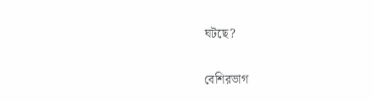ঘটছে?

বেশিরভাগ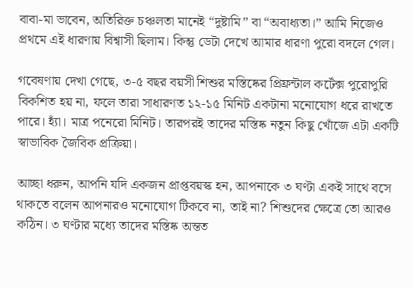বাবা-মা ভাবেন, অতিরিক্ত চঞ্চলতা মানেই “দুষ্টামি” বা “অবাধ্যতা।” আমি নিজেও প্রথমে এই ধারণায় বিশ্বাসী ছিলাম। কিন্তু ডেটা দেখে আমার ধারণা পুরো বদলে গেল।

গবেষণায় দেখা গেছে, ৩-৫ বছর বয়সী শিশুর মস্তিষ্কের প্রিফ্রন্টাল কর্টেক্স পুরোপুরি বিকশিত হয় না, ফলে তারা সাধারণত ১২-১৫ মিনিট একটানা মনোযোগ ধরে রাখতে পারে। হ্যাঁ। মাত্র পনেরো মিনিট। তারপরই তাদের মস্তিষ্ক নতুন কিছু খোঁজে এটা একটি স্বাভাবিক জৈবিক প্রক্রিয়া।

আচ্ছা ধরুন, আপনি যদি একজন প্রাপ্তবয়স্ক হন, আপনাকে ৩ ঘণ্টা একই সাথে বসে থাকতে বলেন আপনারও মনোযোগ টিকবে না, তাই না? শিশুদের ক্ষেত্রে তো আরও কঠিন। ৩ ঘণ্টার মধ্যে তাদের মস্তিষ্ক অন্তত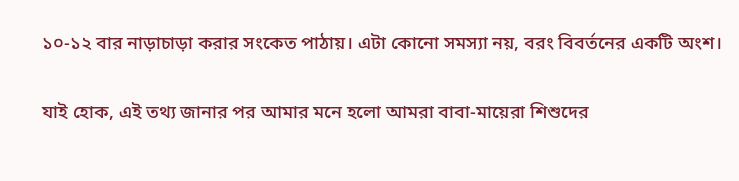১০-১২ বার নাড়াচাড়া করার সংকেত পাঠায়। এটা কোনো সমস্যা নয়, বরং বিবর্তনের একটি অংশ।

যাই হোক, এই তথ্য জানার পর আমার মনে হলো আমরা বাবা-মায়েরা শিশুদের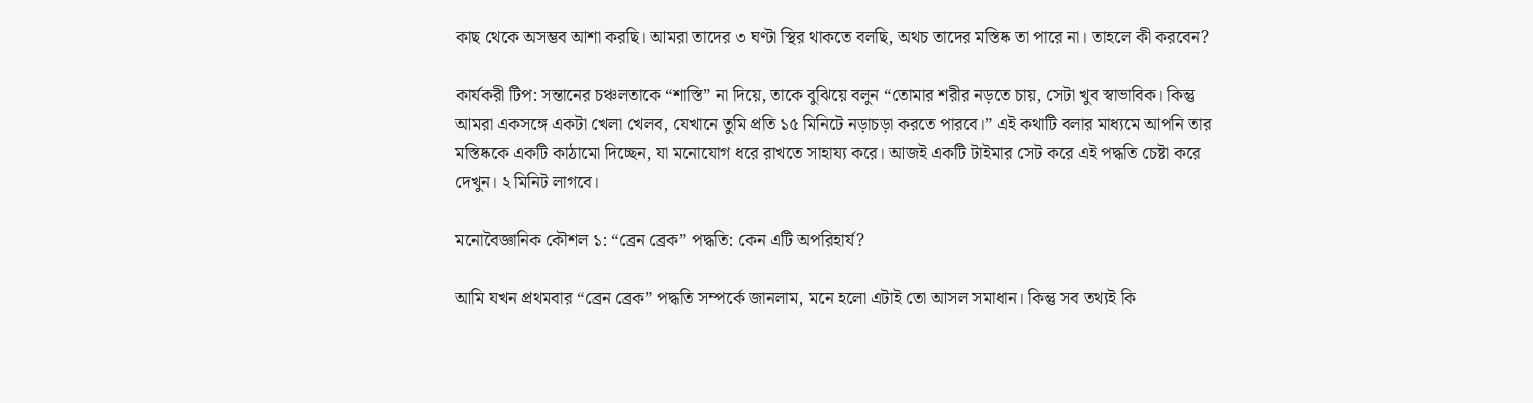কাছ থেকে অসম্ভব আশা করছি। আমরা তাদের ৩ ঘণ্টা স্থির থাকতে বলছি, অথচ তাদের মস্তিষ্ক তা পারে না। তাহলে কী করবেন?

কার্যকরী টিপ: সন্তানের চঞ্চলতাকে “শাস্তি” না দিয়ে, তাকে বুঝিয়ে বলুন “তোমার শরীর নড়তে চায়, সেটা খুব স্বাভাবিক। কিন্তু আমরা একসঙ্গে একটা খেলা খেলব, যেখানে তুমি প্রতি ১৫ মিনিটে নড়াচড়া করতে পারবে।” এই কথাটি বলার মাধ্যমে আপনি তার মস্তিষ্ককে একটি কাঠামো দিচ্ছেন, যা মনোযোগ ধরে রাখতে সাহায্য করে। আজই একটি টাইমার সেট করে এই পদ্ধতি চেষ্টা করে দেখুন। ২ মিনিট লাগবে।

মনোবৈজ্ঞানিক কৌশল ১: “ব্রেন ব্রেক” পদ্ধতি: কেন এটি অপরিহার্য?

আমি যখন প্রথমবার “ব্রেন ব্রেক” পদ্ধতি সম্পর্কে জানলাম, মনে হলো এটাই তো আসল সমাধান। কিন্তু সব তথ্যই কি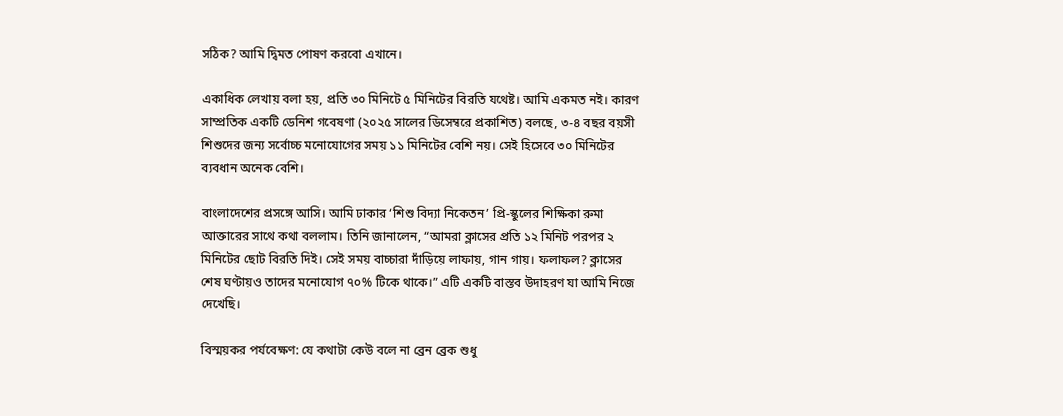সঠিক? আমি দ্বিমত পোষণ করবো এখানে।

একাধিক লেখায় বলা হয়, প্রতি ৩০ মিনিটে ৫ মিনিটের বিরতি যথেষ্ট। আমি একমত নই। কারণ সাম্প্রতিক একটি ডেনিশ গবেষণা (২০২৫ সালের ডিসেম্বরে প্রকাশিত) বলছে, ৩-৪ বছর বয়সী শিশুদের জন্য সর্বোচ্চ মনোযোগের সময় ১১ মিনিটের বেশি নয়। সেই হিসেবে ৩০ মিনিটের ব্যবধান অনেক বেশি।

বাংলাদেশের প্রসঙ্গে আসি। আমি ঢাকার ‘শিশু বিদ্যা নিকেতন’ প্রি-স্কুলের শিক্ষিকা রুমা আক্তারের সাথে কথা বললাম। তিনি জানালেন, “আমরা ক্লাসের প্রতি ১২ মিনিট পরপর ২ মিনিটের ছোট বিরতি দিই। সেই সময় বাচ্চারা দাঁড়িয়ে লাফায়, গান গায়। ফলাফল? ক্লাসের শেষ ঘণ্টায়ও তাদের মনোযোগ ৭০% টিকে থাকে।” এটি একটি বাস্তব উদাহরণ যা আমি নিজে দেখেছি।

বিস্ময়কর পর্যবেক্ষণ: যে কথাটা কেউ বলে না ব্রেন ব্রেক শুধু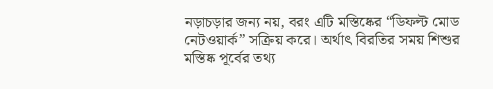নড়াচড়ার জন্য নয়, বরং এটি মস্তিষ্কের “ডিফল্ট মোড নেটওয়ার্ক” সক্রিয় করে। অর্থাৎ বিরতির সময় শিশুর মস্তিষ্ক পূর্বের তথ্য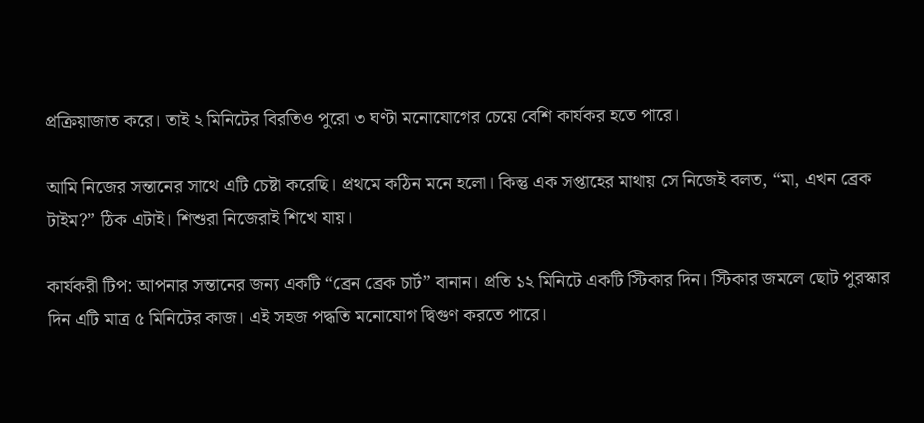প্রক্রিয়াজাত করে। তাই ২ মিনিটের বিরতিও পুরো ৩ ঘণ্টা মনোযোগের চেয়ে বেশি কার্যকর হতে পারে।

আমি নিজের সন্তানের সাথে এটি চেষ্টা করেছি। প্রথমে কঠিন মনে হলো। কিন্তু এক সপ্তাহের মাথায় সে নিজেই বলত, “মা, এখন ব্রেক টাইম?” ঠিক এটাই। শিশুরা নিজেরাই শিখে যায়।

কার্যকরী টিপ: আপনার সন্তানের জন্য একটি “ব্রেন ব্রেক চার্ট” বানান। প্রতি ১২ মিনিটে একটি স্টিকার দিন। স্টিকার জমলে ছোট পুরস্কার দিন এটি মাত্র ৫ মিনিটের কাজ। এই সহজ পদ্ধতি মনোযোগ দ্বিগুণ করতে পারে।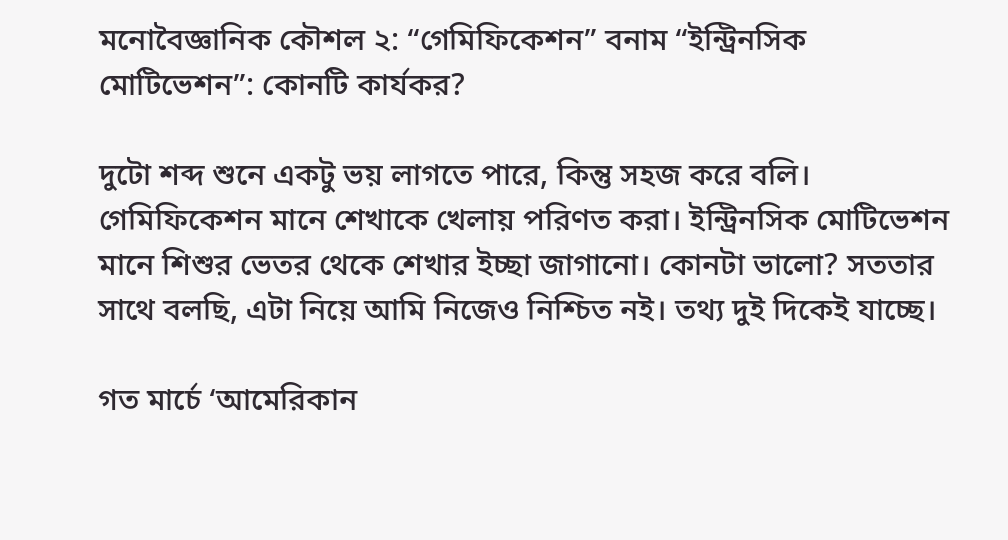মনোবৈজ্ঞানিক কৌশল ২: “গেমিফিকেশন” বনাম “ইন্ট্রিনসিক মোটিভেশন”: কোনটি কার্যকর?

দুটো শব্দ শুনে একটু ভয় লাগতে পারে, কিন্তু সহজ করে বলি। গেমিফিকেশন মানে শেখাকে খেলায় পরিণত করা। ইন্ট্রিনসিক মোটিভেশন মানে শিশুর ভেতর থেকে শেখার ইচ্ছা জাগানো। কোনটা ভালো? সততার সাথে বলছি, এটা নিয়ে আমি নিজেও নিশ্চিত নই। তথ্য দুই দিকেই যাচ্ছে।

গত মার্চে ‘আমেরিকান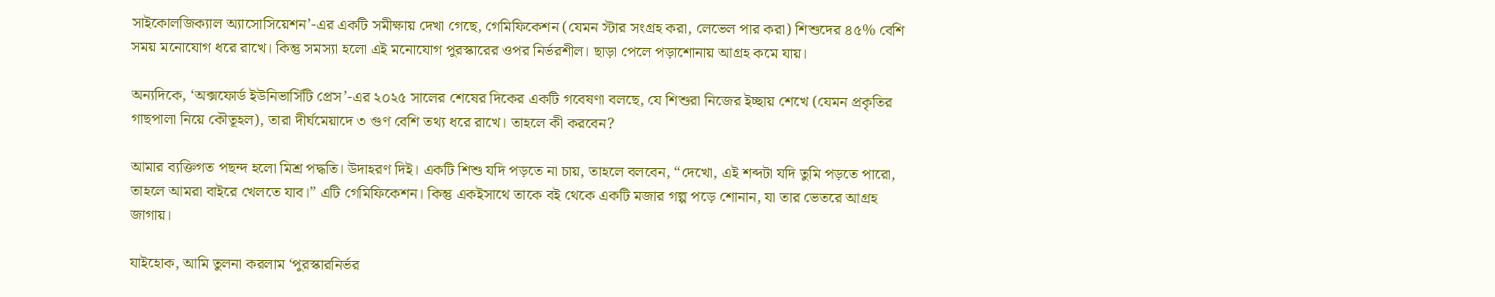সাইকোলজিক্যাল অ্যাসোসিয়েশন’-এর একটি সমীক্ষায় দেখা গেছে, গেমিফিকেশন (যেমন স্টার সংগ্রহ করা, লেভেল পার করা) শিশুদের ৪৫% বেশি সময় মনোযোগ ধরে রাখে। কিন্তু সমস্যা হলো এই মনোযোগ পুরস্কারের ওপর নির্ভরশীল। ছাড়া পেলে পড়াশোনায় আগ্রহ কমে যায়।

অন্যদিকে, ‘অক্সফোর্ড ইউনিভার্সিটি প্রেস’-এর ২০২৫ সালের শেষের দিকের একটি গবেষণা বলছে, যে শিশুরা নিজের ইচ্ছায় শেখে (যেমন প্রকৃতির গাছপালা নিয়ে কৌতূহল), তারা দীর্ঘমেয়াদে ৩ গুণ বেশি তথ্য ধরে রাখে। তাহলে কী করবেন?

আমার ব্যক্তিগত পছন্দ হলো মিশ্র পদ্ধতি। উদাহরণ দিই। একটি শিশু যদি পড়তে না চায়, তাহলে বলবেন, “দেখো, এই শব্দটা যদি তুমি পড়তে পারো, তাহলে আমরা বাইরে খেলতে যাব।” এটি গেমিফিকেশন। কিন্তু একইসাথে তাকে বই থেকে একটি মজার গল্প পড়ে শোনান, যা তার ভেতরে আগ্রহ জাগায়।

যাইহোক, আমি তুলনা করলাম ‘পুরস্কারনির্ভর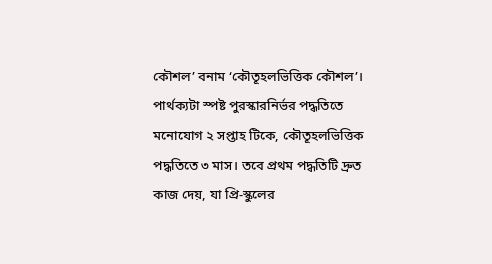কৌশল’ বনাম ‘কৌতূহলভিত্তিক কৌশল’। পার্থক্যটা স্পষ্ট পুরস্কারনির্ভর পদ্ধতিতে মনোযোগ ২ সপ্তাহ টিকে, কৌতূহলভিত্তিক পদ্ধতিতে ৩ মাস। তবে প্রথম পদ্ধতিটি দ্রুত কাজ দেয়, যা প্রি-স্কুলের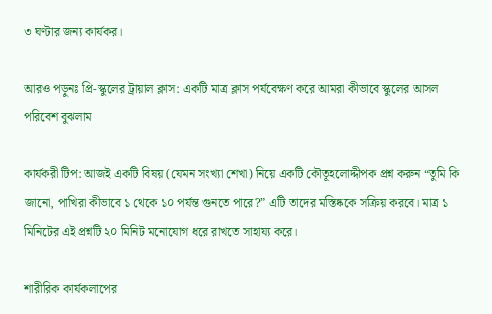৩ ঘণ্টার জন্য কার্যকর।

আরও পড়ুনঃ প্রি-স্কুলের ট্রায়াল ক্লাস: একটি মাত্র ক্লাস পর্যবেক্ষণ করে আমরা কীভাবে স্কুলের আসল পরিবেশ বুঝলাম

কার্যকরী টিপ: আজই একটি বিষয় (যেমন সংখ্যা শেখা) নিয়ে একটি কৌতূহলোদ্দীপক প্রশ্ন করুন “তুমি কি জানো, পাখিরা কীভাবে ১ থেকে ১০ পর্যন্ত গুনতে পারে?” এটি তাদের মস্তিষ্ককে সক্রিয় করবে। মাত্র ১ মিনিটের এই প্রশ্নটি ২০ মিনিট মনোযোগ ধরে রাখতে সাহায্য করে।

শারীরিক কার্যকলাপের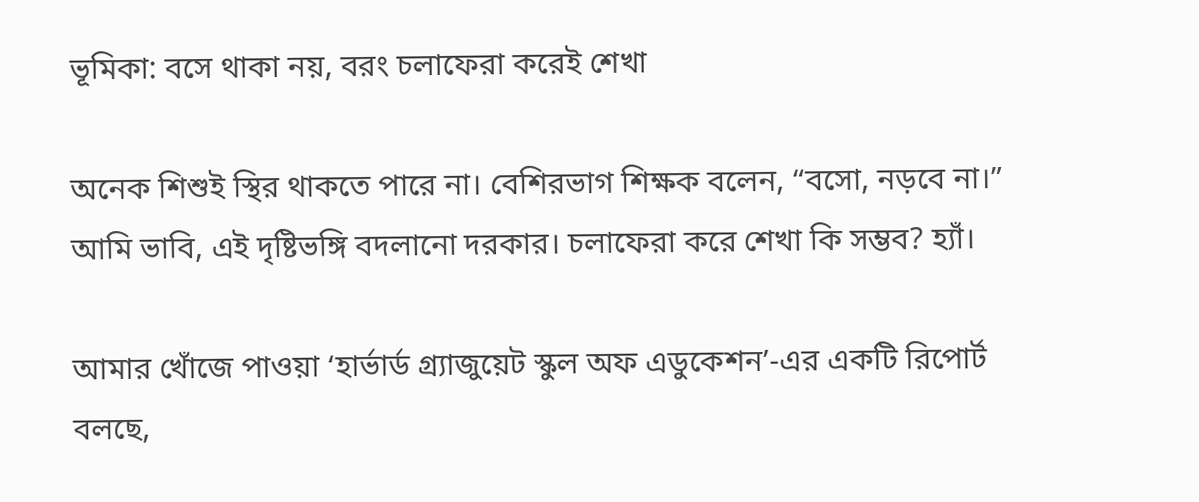ভূমিকা: বসে থাকা নয়, বরং চলাফেরা করেই শেখা

অনেক শিশুই স্থির থাকতে পারে না। বেশিরভাগ শিক্ষক বলেন, “বসো, নড়বে না।” আমি ভাবি, এই দৃষ্টিভঙ্গি বদলানো দরকার। চলাফেরা করে শেখা কি সম্ভব? হ্যাঁ।

আমার খোঁজে পাওয়া ‘হার্ভার্ড গ্র্যাজুয়েট স্কুল অফ এডুকেশন’-এর একটি রিপোর্ট বলছে,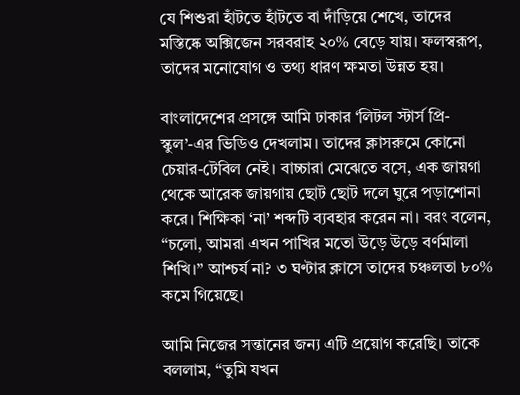যে শিশুরা হাঁটতে হাঁটতে বা দাঁড়িয়ে শেখে, তাদের মস্তিষ্কে অক্সিজেন সরবরাহ ২০% বেড়ে যায়। ফলস্বরূপ, তাদের মনোযোগ ও তথ্য ধারণ ক্ষমতা উন্নত হয়।

বাংলাদেশের প্রসঙ্গে আমি ঢাকার ‘লিটল স্টার্স প্রি-স্কুল’-এর ভিডিও দেখলাম। তাদের ক্লাসরুমে কোনো চেয়ার-টেবিল নেই। বাচ্চারা মেঝেতে বসে, এক জায়গা থেকে আরেক জায়গায় ছোট ছোট দলে ঘুরে পড়াশোনা করে। শিক্ষিকা ‘না’ শব্দটি ব্যবহার করেন না। বরং বলেন, “চলো, আমরা এখন পাখির মতো উড়ে উড়ে বর্ণমালা শিখি।” আশ্চর্য না? ৩ ঘণ্টার ক্লাসে তাদের চঞ্চলতা ৮০% কমে গিয়েছে।

আমি নিজের সন্তানের জন্য এটি প্রয়োগ করেছি। তাকে বললাম, “তুমি যখন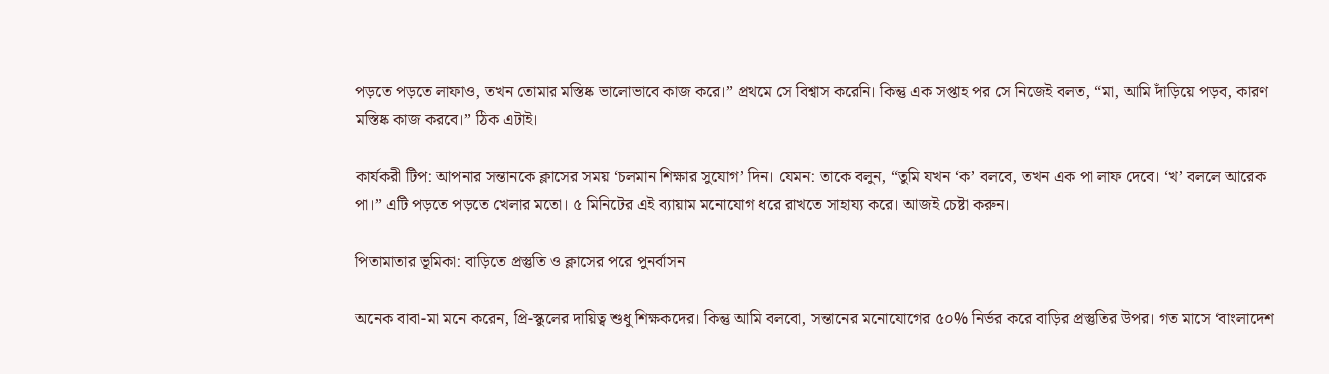পড়তে পড়তে লাফাও, তখন তোমার মস্তিষ্ক ভালোভাবে কাজ করে।” প্রথমে সে বিশ্বাস করেনি। কিন্তু এক সপ্তাহ পর সে নিজেই বলত, “মা, আমি দাঁড়িয়ে পড়ব, কারণ মস্তিষ্ক কাজ করবে।” ঠিক এটাই।

কার্যকরী টিপ: আপনার সন্তানকে ক্লাসের সময় ‘চলমান শিক্ষার সুযোগ’ দিন। যেমন: তাকে বলুন, “তুমি যখন ‘ক’ বলবে, তখন এক পা লাফ দেবে। ‘খ’ বললে আরেক পা।” এটি পড়তে পড়তে খেলার মতো। ৫ মিনিটের এই ব্যায়াম মনোযোগ ধরে রাখতে সাহায্য করে। আজই চেষ্টা করুন।

পিতামাতার ভূমিকা: বাড়িতে প্রস্তুতি ও ক্লাসের পরে পুনর্বাসন

অনেক বাবা-মা মনে করেন, প্রি-স্কুলের দায়িত্ব শুধু শিক্ষকদের। কিন্তু আমি বলবো, সন্তানের মনোযোগের ৫০% নির্ভর করে বাড়ির প্রস্তুতির উপর। গত মাসে ‘বাংলাদেশ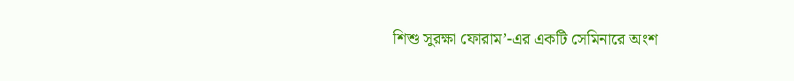শিশু সুরক্ষা ফোরাম’-এর একটি সেমিনারে অংশ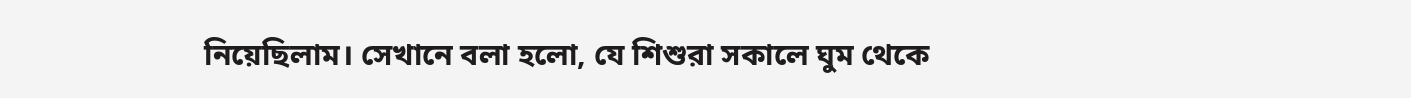নিয়েছিলাম। সেখানে বলা হলো, যে শিশুরা সকালে ঘুম থেকে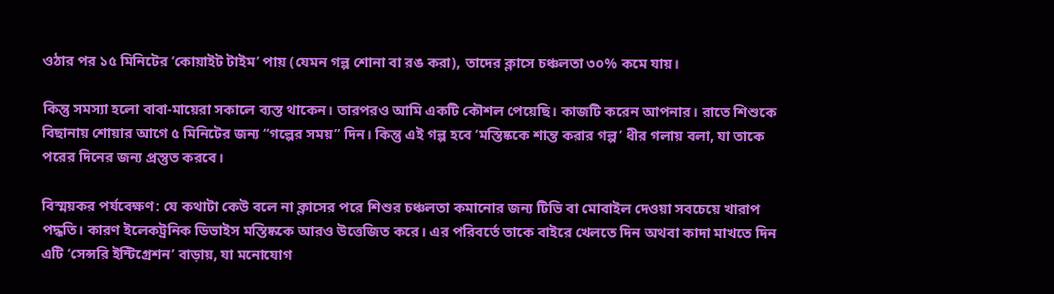ওঠার পর ১৫ মিনিটের ‘কোয়াইট টাইম’ পায় (যেমন গল্প শোনা বা রঙ করা), তাদের ক্লাসে চঞ্চলতা ৩০% কমে যায়।

কিন্তু সমস্যা হলো বাবা-মায়েরা সকালে ব্যস্ত থাকেন। তারপরও আমি একটি কৌশল পেয়েছি। কাজটি করেন আপনার। রাতে শিশুকে বিছানায় শোয়ার আগে ৫ মিনিটের জন্য “গল্পের সময়” দিন। কিন্তু এই গল্প হবে ‘মস্তিষ্ককে শান্ত করার গল্প’ ধীর গলায় বলা, যা তাকে পরের দিনের জন্য প্রস্তুত করবে।

বিস্ময়কর পর্যবেক্ষণ: যে কথাটা কেউ বলে না ক্লাসের পরে শিশুর চঞ্চলতা কমানোর জন্য টিভি বা মোবাইল দেওয়া সবচেয়ে খারাপ পদ্ধতি। কারণ ইলেকট্রনিক ডিভাইস মস্তিষ্ককে আরও উত্তেজিত করে। এর পরিবর্তে তাকে বাইরে খেলতে দিন অথবা কাদা মাখতে দিন এটি ‘সেন্সরি ইন্টিগ্রেশন’ বাড়ায়, যা মনোযোগ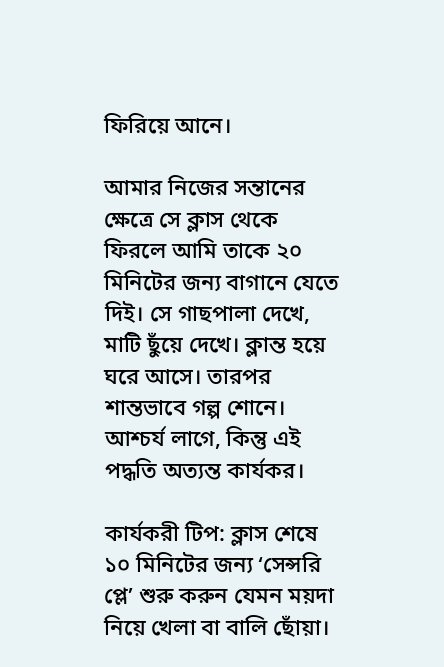ফিরিয়ে আনে।

আমার নিজের সন্তানের ক্ষেত্রে সে ক্লাস থেকে ফিরলে আমি তাকে ২০ মিনিটের জন্য বাগানে যেতে দিই। সে গাছপালা দেখে, মাটি ছুঁয়ে দেখে। ক্লান্ত হয়ে ঘরে আসে। তারপর শান্তভাবে গল্প শোনে। আশ্চর্য লাগে, কিন্তু এই পদ্ধতি অত্যন্ত কার্যকর।

কার্যকরী টিপ: ক্লাস শেষে ১০ মিনিটের জন্য ‘সেন্সরি প্লে’ শুরু করুন যেমন ময়দা নিয়ে খেলা বা বালি ছোঁয়া।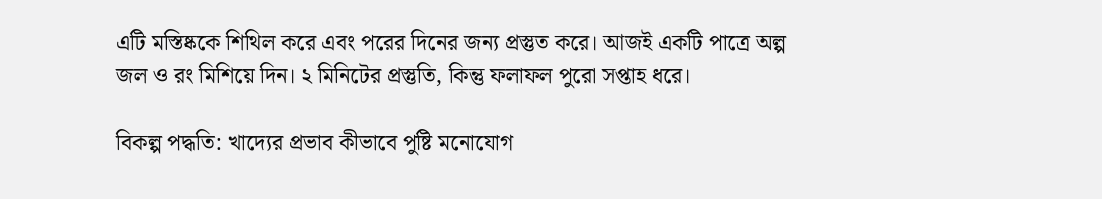এটি মস্তিষ্ককে শিথিল করে এবং পরের দিনের জন্য প্রস্তুত করে। আজই একটি পাত্রে অল্প জল ও রং মিশিয়ে দিন। ২ মিনিটের প্রস্তুতি, কিন্তু ফলাফল পুরো সপ্তাহ ধরে।

বিকল্প পদ্ধতি: খাদ্যের প্রভাব কীভাবে পুষ্টি মনোযোগ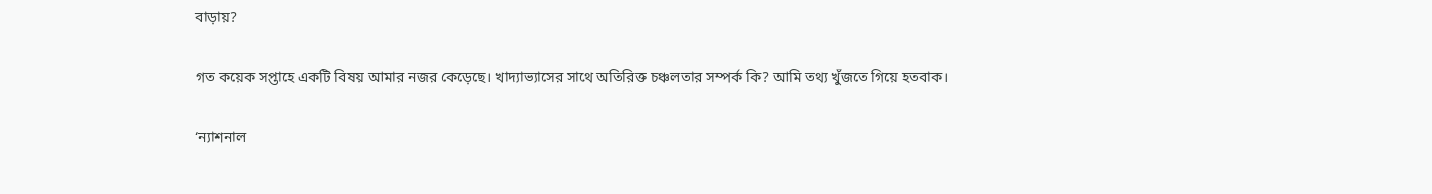বাড়ায়?

গত কয়েক সপ্তাহে একটি বিষয় আমার নজর কেড়েছে। খাদ্যাভ্যাসের সাথে অতিরিক্ত চঞ্চলতার সম্পর্ক কি? আমি তথ্য খুঁজতে গিয়ে হতবাক।

‘ন্যাশনাল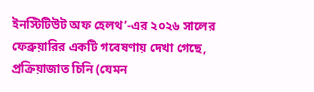ইনস্টিটিউট অফ হেলথ’-এর ২০২৬ সালের ফেব্রুয়ারির একটি গবেষণায় দেখা গেছে, প্রক্রিয়াজাত চিনি (যেমন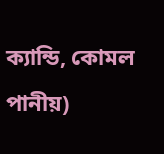ক্যান্ডি, কোমল পানীয়)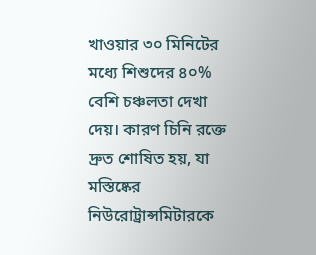খাওয়ার ৩০ মিনিটের মধ্যে শিশুদের ৪০% বেশি চঞ্চলতা দেখা দেয়। কারণ চিনি রক্তে দ্রুত শোষিত হয়, যা মস্তিষ্কের নিউরোট্রান্সমিটারকে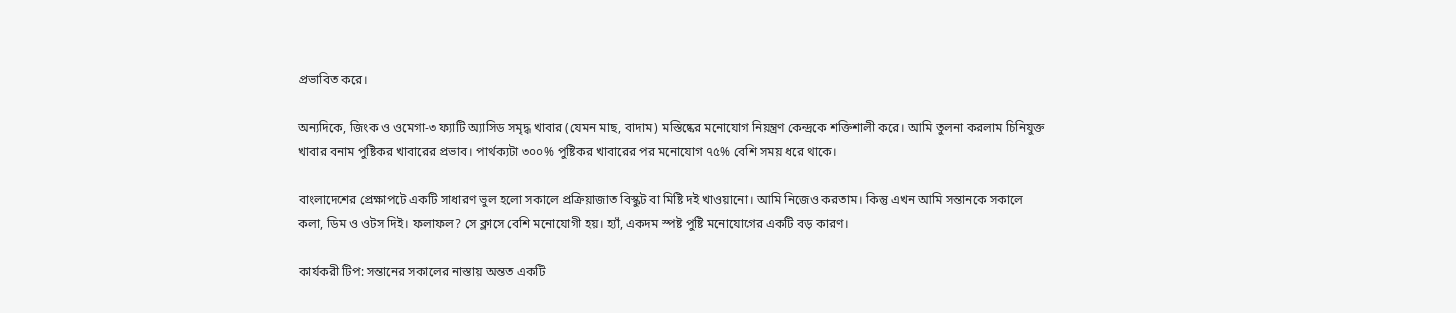প্রভাবিত করে।

অন্যদিকে, জিংক ও ওমেগা-৩ ফ্যাটি অ্যাসিড সমৃদ্ধ খাবার (যেমন মাছ, বাদাম) মস্তিষ্কের মনোযোগ নিয়ন্ত্রণ কেন্দ্রকে শক্তিশালী করে। আমি তুলনা করলাম চিনিযুক্ত খাবার বনাম পুষ্টিকর খাবারের প্রভাব। পার্থক্যটা ৩০০% পুষ্টিকর খাবারের পর মনোযোগ ৭৫% বেশি সময় ধরে থাকে।

বাংলাদেশের প্রেক্ষাপটে একটি সাধারণ ভুল হলো সকালে প্রক্রিয়াজাত বিস্কুট বা মিষ্টি দই খাওয়ানো। আমি নিজেও করতাম। কিন্তু এখন আমি সন্তানকে সকালে কলা, ডিম ও ওটস দিই। ফলাফল? সে ক্লাসে বেশি মনোযোগী হয়। হ্যাঁ, একদম স্পষ্ট পুষ্টি মনোযোগের একটি বড় কারণ।

কার্যকরী টিপ: সন্তানের সকালের নাস্তায় অন্তত একটি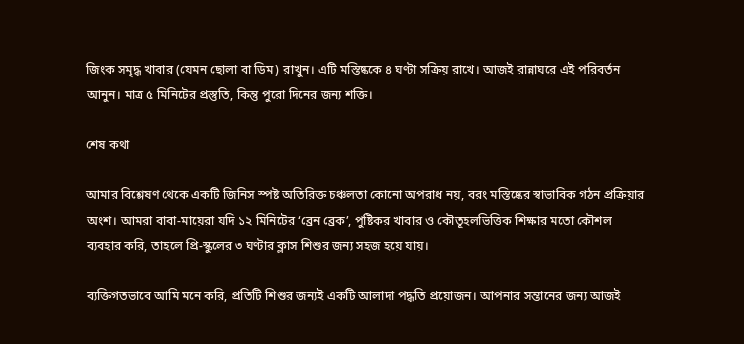জিংক সমৃদ্ধ খাবার (যেমন ছোলা বা ডিম) রাখুন। এটি মস্তিষ্ককে ৪ ঘণ্টা সক্রিয় রাখে। আজই রান্নাঘরে এই পরিবর্তন আনুন। মাত্র ৫ মিনিটের প্রস্তুতি, কিন্তু পুরো দিনের জন্য শক্তি।

শেষ কথা

আমার বিশ্লেষণ থেকে একটি জিনিস স্পষ্ট অতিরিক্ত চঞ্চলতা কোনো অপরাধ নয়, বরং মস্তিষ্কের স্বাভাবিক গঠন প্রক্রিয়ার অংশ। আমরা বাবা-মায়েরা যদি ১২ মিনিটের ‘ব্রেন ব্রেক’, পুষ্টিকর খাবার ও কৌতূহলভিত্তিক শিক্ষার মতো কৌশল ব্যবহার করি, তাহলে প্রি-স্কুলের ৩ ঘণ্টার ক্লাস শিশুর জন্য সহজ হয়ে যায়।

ব্যক্তিগতভাবে আমি মনে করি, প্রতিটি শিশুর জন্যই একটি আলাদা পদ্ধতি প্রয়োজন। আপনার সন্তানের জন্য আজই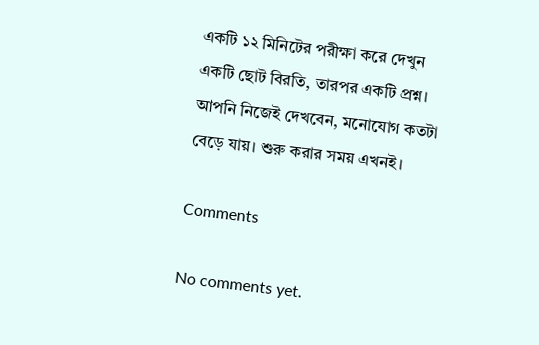একটি ১২ মিনিটের পরীক্ষা করে দেখুন একটি ছোট বিরতি, তারপর একটি প্রশ্ন। আপনি নিজেই দেখবেন, মনোযোগ কতটা বেড়ে যায়। শুরু করার সময় এখনই।

Comments

No comments yet.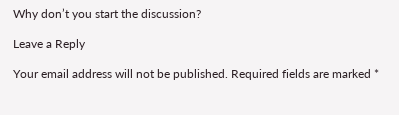Why don’t you start the discussion?

Leave a Reply

Your email address will not be published. Required fields are marked *